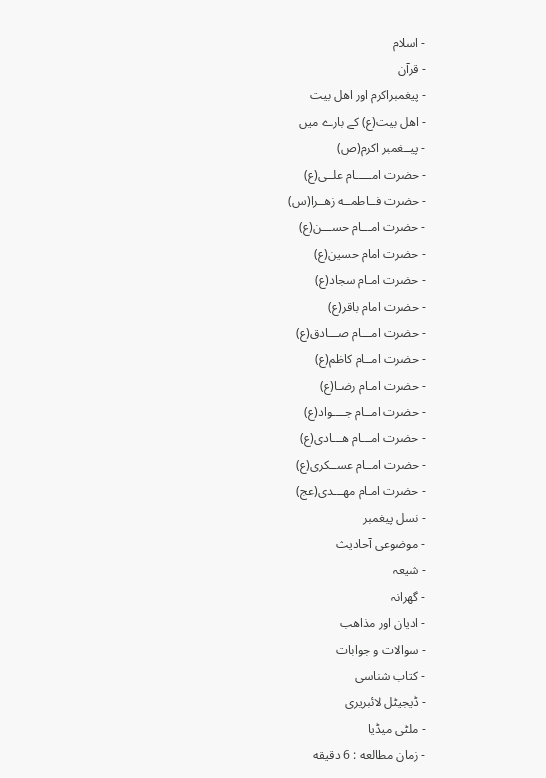- اسلام
- قرآن
- پیغمبراکرم اور اهل بیت
- اهل بیت(ع) کے بارے میں
- پیــغمبر اکرم(ص)
- حضرت امـــــام علــی(ع)
- حضرت فــاطمــه زهــرا(س)
- حضرت امـــام حســـن(ع)
- حضرت امام حسین(ع)
- حضرت امـام سجاد(ع)
- حضرت امام باقر(ع)
- حضرت امـــام صـــادق(ع)
- حضرت امــام کاظم(ع)
- حضرت امـام رضـا(ع)
- حضرت امــام جــــواد(ع)
- حضرت امـــام هـــادی(ع)
- حضرت امــام عســکری(ع)
- حضرت امـام مهـــدی(عج)
- نسل پیغمبر
- موضوعی آحادیث
- شیعہ
- گھرانہ
- ادیان اور مذاهب
- سوالات و جوابات
- کتاب شناسی
- ڈیجیٹل لائبریری
- ملٹی میڈیا
- زمان مطالعه : 6 دقیقه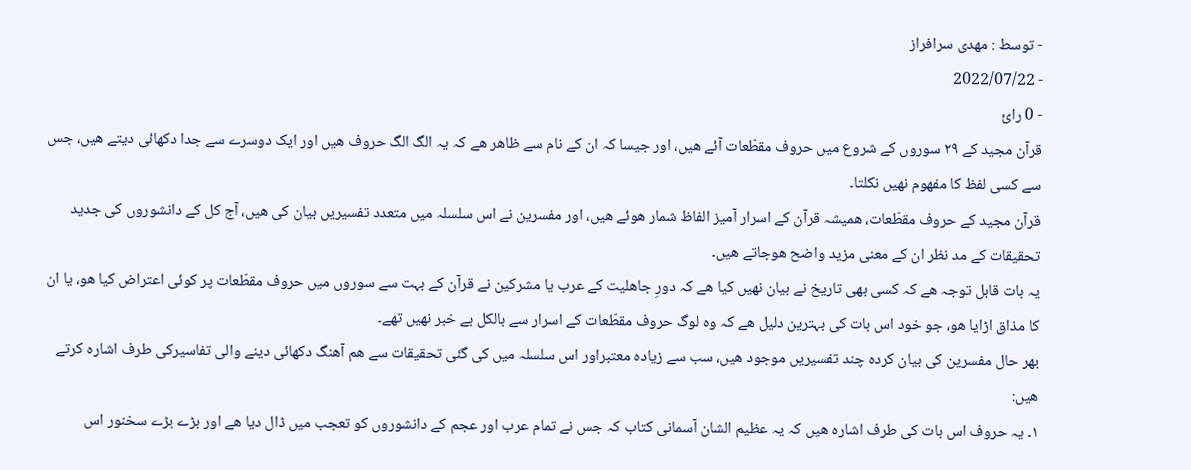- توسط : مهدی سرافراز
- 2022/07/22
- 0 رائ
قرآن مجید کے ۲۹ سوروں کے شروع میں حروف مقطّعات آئے ھیں، اور جیسا کہ ان کے نام سے ظاھر ھے کہ یہ الگ الگ حروف ھیں اور ایک دوسرے سے جدا دکھائی دیتے ھیں، جس سے کسی لفظ کا مفھوم نھیں نکلتا۔
قرآن مجید کے حروف مقطّعات، ھمیشہ قرآن کے اسرار آمیز الفاظ شمار ھوئے ھیں، اور مفسرین نے اس سلسلہ میں متعدد تفسیریں بیان کی ھیں، آج کل کے دانشوروں کی جدید تحقیقات کے مد نظر ان کے معنی مزید واضح ھوجاتے ھیں۔
یہ بات قابل توجہ ھے کہ کسی بھی تاریخ نے بیان نھیں کیا ھے کہ دورِ جاھلیت کے عرب یا مشرکین نے قرآن کے بہت سے سوروں میں حروف مقطّعات پر کوئی اعتراض کیا ھو، یا ان کا مذاق اڑایا ھو، جو خود اس بات کی بہترین دلیل ھے کہ وہ لوگ حروف مقطّعات کے اسرار سے بالکل بے خبر نھیں تھے۔
بھر حال مفسرین کی بیان کردہ چند تفسیریں موجود ھیں، سب سے زیادہ معتبراور اس سلسلہ میں کی گئی تحقیقات سے ھم آھنگ دکھائی دینے والی تفاسیرکی طرف اشارہ کرتے ھیں:
۱۔ یہ حروف اس بات کی طرف اشارہ ھیں کہ یہ عظیم الشان آسمانی کتاب کہ جس نے تمام عرب اور عجم کے دانشوروں کو تعجب میں ڈال دیا ھے اور بڑے بڑے سخنور اس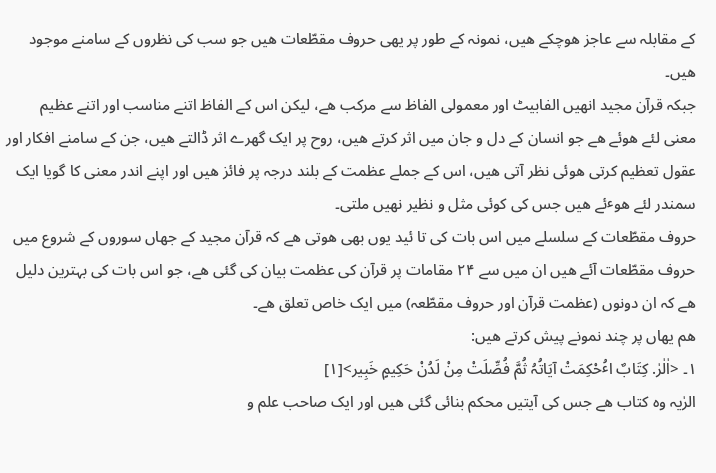کے مقابلہ سے عاجز ھوچکے ھیں، نمونہ کے طور پر یھی حروف مقطّعات ھیں جو سب کی نظروں کے سامنے موجود ھیں۔
جبکہ قرآن مجید انھیں الفابیٹ اور معمولی الفاظ سے مرکب ھے، لیکن اس کے الفاظ اتنے مناسب اور اتنے عظیم معنی لئے ھوئے ھے جو انسان کے دل و جان میں اثر کرتے ھیں، روح پر ایک گھرے اثر ڈالتے ھیں، جن کے سامنے افکار اور عقول تعظیم کرتی ھوئی نظر آتی ھیں، اس کے جملے عظمت کے بلند درجہ پر فائز ھیں اور اپنے اندر معنی کا گویا ایک سمندر لئے ھوٴئے ھیں جس کی کوئی مثل و نظیر نھیں ملتی۔
حروف مقطّعات کے سلسلے میں اس بات کی تا ئید یوں بھی ھوتی ھے کہ قرآن مجید کے جھاں سوروں کے شروع میں حروف مقطّعات آئے ھیں ان میں سے ۲۴ مقامات پر قرآن کی عظمت بیان کی گئی ھے، جو اس بات کی بہترین دلیل ھے کہ ان دونوں (عظمت قرآن اور حروف مقطّعہ) میں ایک خاص تعلق ھے۔
ھم یھاں پر چند نمونے پیش کرتے ھیں:
۱۔ <اٰلٰرٰ. کِتَابٌ اٴُحْکِمَتْ آیَاتُہُ ثُمَّ فُصِّلَتْ مِنْ لَدُنْ حَکِیمٍ خَبِیر>[۱]
الرٰیہ وہ کتاب ھے جس کی آیتیں محکم بنائی گئی ھیں اور ایک صاحب علم و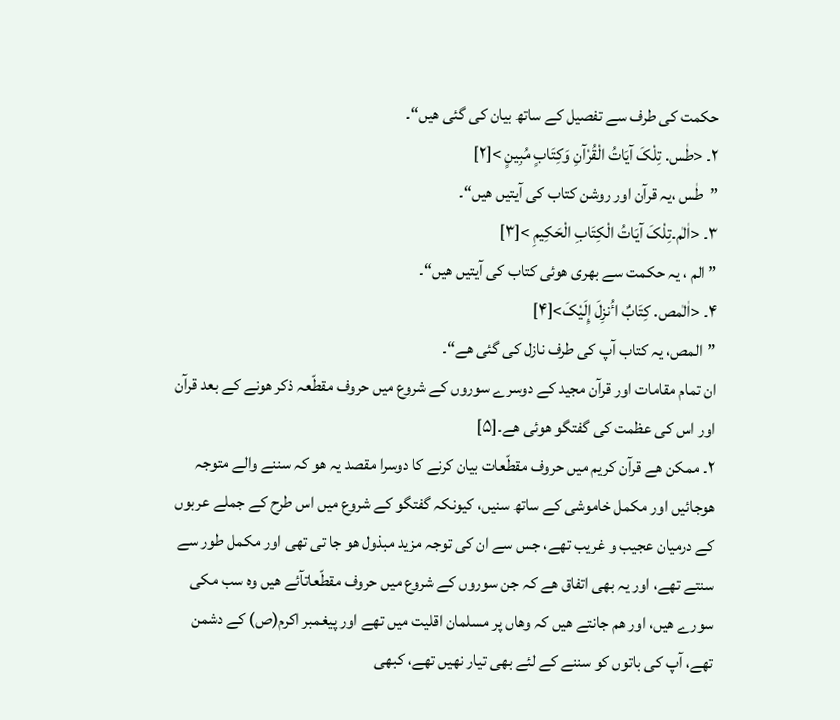حکمت کی طرف سے تفصیل کے ساتھ بیان کی گئی ھیں“۔
۲۔ <طٰس. تِلْکَ آیَاتُ الْقُرْآنِ وَکِتَابٍ مُبِینٍ >[۲]
”طٰس ،یہ قرآن اور روشن کتاب کی آیتیں ھیں“۔
۳۔ <اٰلٰم۔تِلْکَ آیَاتُ الْکِتَابِ الْحَکِیمِ >[۳]
” الم ، یہ حکمت سے بھری ھوئی کتاب کی آیتیں ھیں“۔
۴۔ <اٰلٰمص. کِتَابٌ اٴُنزِلَ إِلَیْکَ>[۴]
”المص، یہ کتاب آپ کی طرف نازل کی گئی ھے“۔
ان تمام مقامات اور قرآن مجید کے دوسرے سوروں کے شروع میں حروف مقطّعہ ذکر ھونے کے بعد قرآن اور اس کی عظمت کی گفتگو ھوئی ھے۔[۵]
۲۔ ممکن ھے قرآن کریم میں حروف مقطّعات بیان کرنے کا دوسرا مقصد یہ ھو کہ سننے والے متوجہ ھوجائیں اور مکمل خاموشی کے ساتھ سنیں، کیونکہ گفتگو کے شروع میں اس طرح کے جملے عربوں کے درمیان عجیب و غریب تھے، جس سے ان کی توجہ مزید مبذول ھو جا تی تھی اور مکمل طور سے سنتے تھے، اور یہ بھی اتفاق ھے کہ جن سوروں کے شروع میں حروف مقطّعاتآئے ھیں وہ سب مکی سورے ھیں، اور ھم جانتے ھیں کہ وھاں پر مسلمان اقلیت میں تھے اور پیغمبر اکرم(ص) کے دشمن تھے، آپ کی باتوں کو سننے کے لئے بھی تیار نھیں تھے، کبھی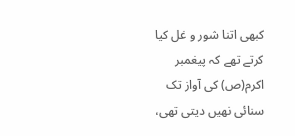کبھی اتنا شور و غل کیا کرتے تھے کہ پیغمبر اکرم(ص) کی آواز تک سنائی نھیں دیتی تھی،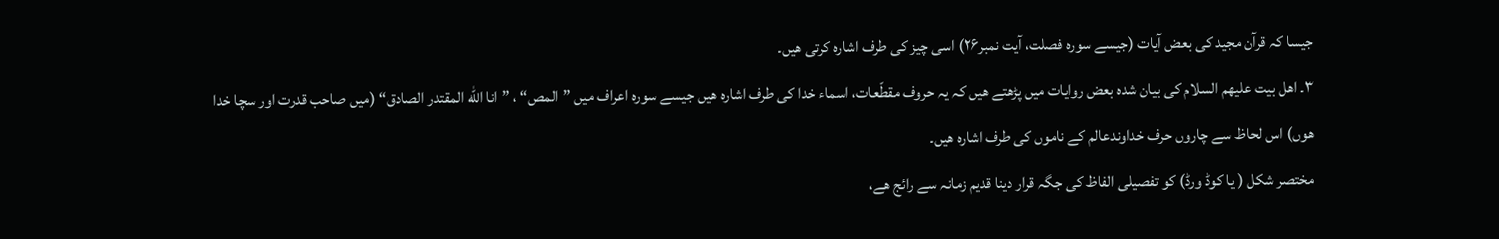جیسا کہ قرآن مجید کی بعض آیات (جیسے سورہ فصلت، آیت نمبر۲۶) اسی چیز کی طرف اشارہ کرتی ھیں۔
۳۔ اھل بیت علیھم السلام کی بیان شدہ بعض روایات میں پڑھتے ھیں کہ یہ حروف مقطّعات، اسماء خدا کی طرف اشارہ ھیں جیسے سورہ اعراف میں ”المص“ ، ”انا الله المقتدر الصادق“ (میں صاحب قدرت اور سچا خدا ھوں) اس لحاظ سے چاروں حرف خداوندعالم کے ناموں کی طرف اشارہ ھیں۔
مختصر شکل ( یا کوڈ ورڈ) کو تفصیلی الفاظ کی جگہ قرار دینا قدیم زمانہ سے رائج ھے،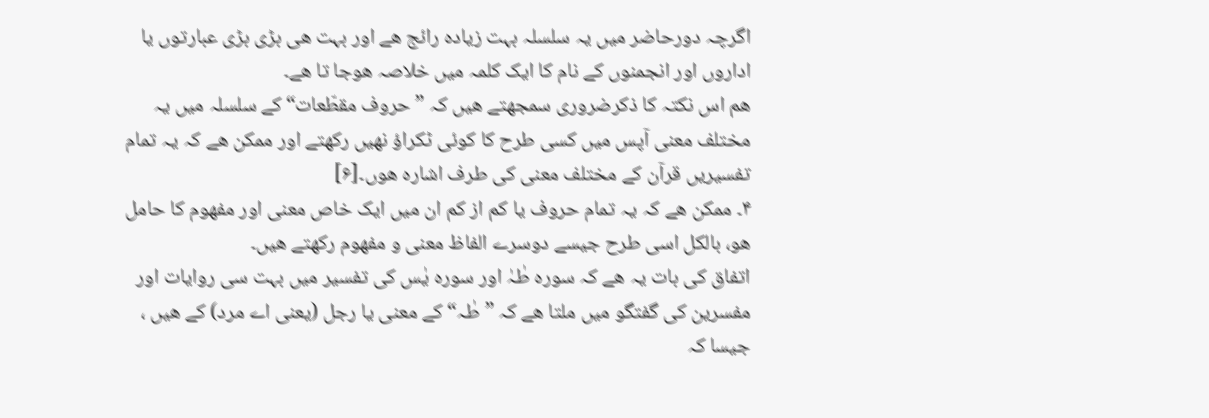اگرچہ دورحاضر میں یہ سلسلہ بہت زیادہ رائج ھے اور بہت ھی بڑی بڑی عبارتوں یا اداروں اور انجمنوں کے نام کا ایک کلمہ میں خلاصہ ھوجا تا ھے۔
ھم اس نکتہ کا ذکرضروری سمجھتے ھیں کہ ”حروف مقطّعات“ کے سلسلہ میں یہ مختلف معنی آپس میں کسی طرح کا کوئی ٹکراؤ نھیں رکھتے اور ممکن ھے کہ یہ تمام تفسیریں قرآن کے مختلف معنی کی طرف اشارہ ھوں۔[۶]
۴۔ ممکن ھے کہ یہ تمام حروف یا کم از کم ان میں ایک خاص معنی اور مفھوم کا حامل ھو، بالکل اسی طرح جیسے دوسرے الفاظ معنی و مفھوم رکھتے ھیں۔
اتفاق کی بات یہ ھے کہ سورہ طٰہٰ اور سورہ یٰس کی تفسیر میں بہت سی روایات اور مفسرین کی گفتگو میں ملتا ھے کہ ”طٰہ“ کے معنی یا رجل (یعنی اے مرد) کے ھیں ، جیسا کہ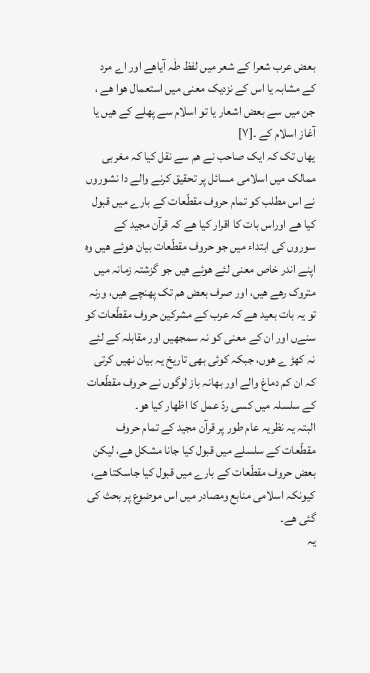بعض عرب شعرا کے شعر میں لفظ طٰہ آیاھے اور اے مرد کے مشابہ یا اس کے نزدیک معنی میں استعمال ھوا ھے ، جن میں سے بعض اشعار یا تو اسلام سے پھلے کے ھیں یا آغاز اسلام کے ۔[۷]
یھاں تک کہ ایک صاحب نے ھم سے نقل کیا کہ مغربی ممالک میں اسلامی مسائل پر تحقیق کرنے والے دا نشوروں نے اس مطلب کو تمام حروف مقطّعات کے بارے میں قبول کیا ھے اوراس بات کا اقرار کیا ھے کہ قرآن مجید کے سوروں کی ابتداء میں جو حروف مقطّعات بیان ھوئے ھیں وہ اپنے اندر خاص معنی لئے ھوئے ھیں جو گزشتہ زمانہ میں متروک رھے ھیں، اور صرف بعض ھم تک پھنچے ھیں، ورنہ تو یہ بات بعید ھے کہ عرب کے مشرکین حروف مقطّعات کو سنےں اور ان کے معنی کو نہ سمجھيں اور مقابلہ کے لئے نہ کھڑ ے ھوں، جبکہ کوئی بھی تاریخ یہ بیان نھیں کرتی کہ ان کم دماغ والے اور بھانہ باز لوگوں نے حروف مقطّعات کے سلسلہ میں کسی ردّ عمل کا اظھار کیا ھو۔
البتہ یہ نظریہ عام طور پر قرآن مجید کے تمام حروف مقطّعات کے سلسلے میں قبول کیا جانا مشکل ھے، لیکن بعض حروف مقطّعات کے بارے میں قبول کیا جاسکتا ھے، کیونکہ اسلامی منابع ومصادر میں اس موضوع پر بحث کی گئی ھے۔
یہ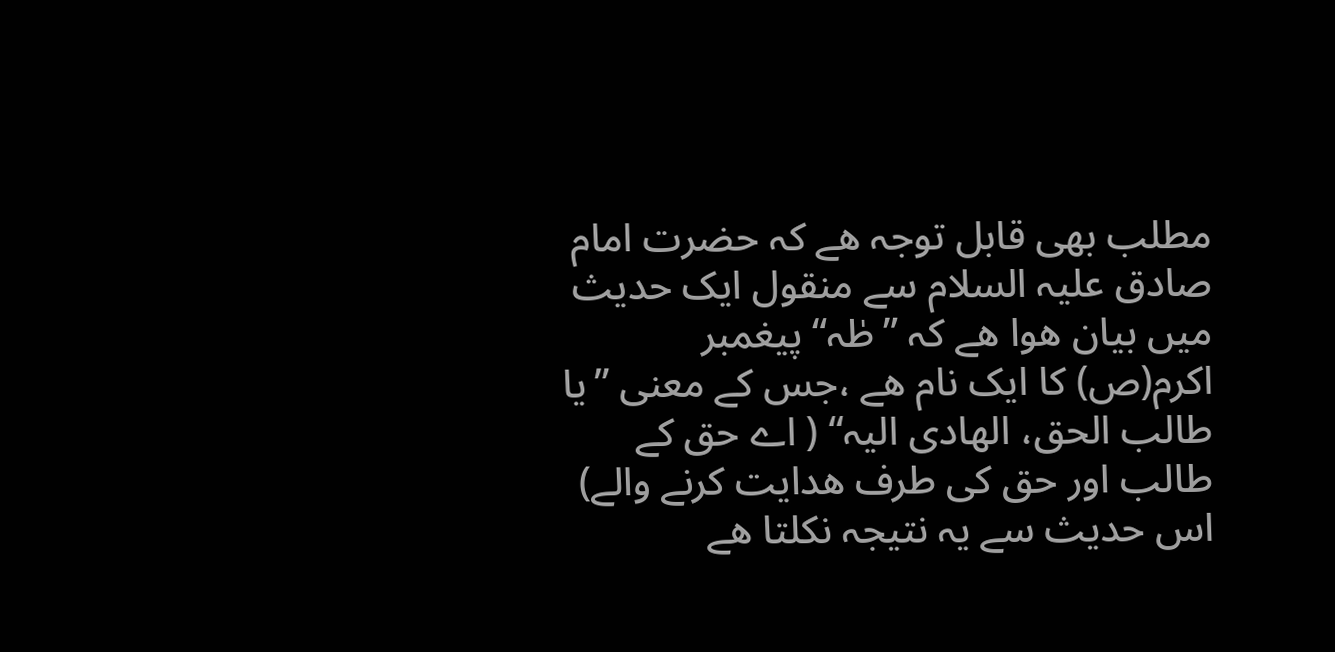مطلب بھی قابل توجہ ھے کہ حضرت امام صادق علیہ السلام سے منقول ایک حدیث میں بیان ھوا ھے کہ ”طٰہ“ پیغمبر اکرم(ص) کا ایک نام ھے ،جس کے معنی ”یا طالب الحق، الھادی الیہ“ ( اے حق کے طالب اور حق کی طرف ھدایت کرنے والے)
اس حدیث سے یہ نتیجہ نکلتا ھے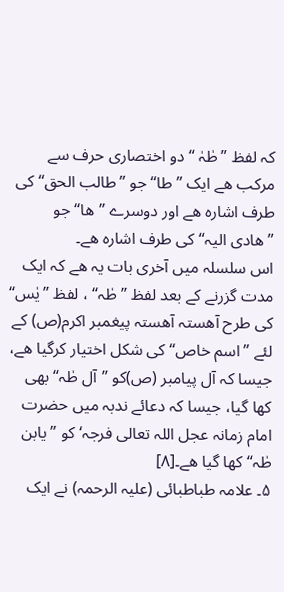کہ لفظ ”طٰہٰ “ دو اختصاری حرف سے مرکب ھے ایک ”طا“ جو ”طالب الحق“ کی طرف اشارہ ھے اور دوسرے ”ھا“ جو ”ھادی الیہ“ کی طرف اشارہ ھے۔
اس سلسلہ میں آخری بات یہ ھے کہ ایک مدت گزرنے کے بعد لفظ ”طٰہ“ ، لفظ ”یٰس“ کی طرح آھستہ آھستہ پیغمبر اکرم(ص) کے لئے ”اسم خاص“ کی شکل اختیار کرگیا ھے، جیسا کہ آل پیامبر (ص)کو ”آل طٰہ“ بھی کھا گیا، جیسا کہ دعائے ندبہ میں حضرت امام زمانہ عجل اللہ تعالی فرجہ‘ کو ”یابن طٰہ“ کھا گیا ھے۔[۸]
۵۔ علامہ طباطبائی (علیہ الرحمہ) نے ایک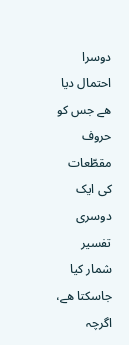دوسرا احتمال دیا ھے جس کو حروف مقطّعات کی ایک دوسری تفسیر شمار کیا جاسکتا ھے، اگرچہ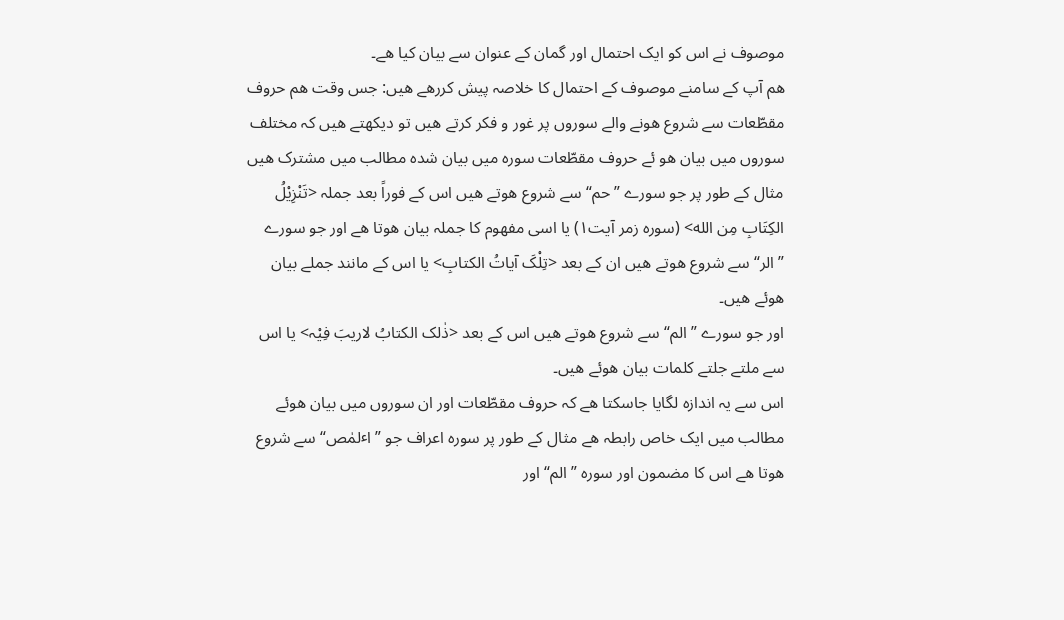موصوف نے اس کو ایک احتمال اور گمان کے عنوان سے بیان کیا ھے۔
ھم آپ کے سامنے موصوف کے احتمال کا خلاصہ پیش کررھے ھیں: جس وقت ھم حروف مقطّعات سے شروع ھونے والے سوروں پر غور و فکر کرتے ھیں تو دیکھتے ھیں کہ مختلف سوروں میں بیان ھو ئے حروف مقطّعات سورہ میں بیان شدہ مطالب میں مشترک ھیں مثال کے طور پر جو سورے ”حم“ سے شروع ھوتے ھیں اس کے فوراً بعد جملہ <تَنْزِیْلُ الکِتَابِ مِن الله> (سورہ زمر آیت۱) یا اسی مفھوم کا جملہ بیان ھوتا ھے اور جو سورے ”الر“ سے شروع ھوتے ھیں ان کے بعد <تِلْکَ آیاتُ الکتابِ> یا اس کے مانند جملے بیان ھوئے ھیں۔
اور جو سورے ”الم“ سے شروع ھوتے ھیں اس کے بعد <ذٰلک الکتابُ لاریبَ فِیْہ> یا اس سے ملتے جلتے کلمات بیان ھوئے ھیں۔
اس سے یہ اندازہ لگایا جاسکتا ھے کہ حروف مقطّعات اور ان سوروں میں بیان ھوئے مطالب میں ایک خاص رابطہ ھے مثال کے طور پر سورہ اعراف جو ”اٴلمٰص“ سے شروع ھوتا ھے اس کا مضمون اور سورہ ”الم“ اور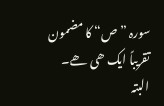سورہ ”ص“ کا مضمون تقریباً ایک ھی ھے۔
البتہ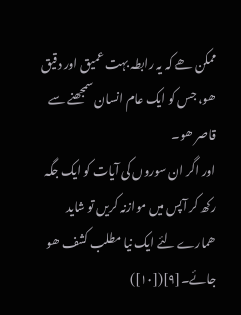ممکن ھے کہ یہ رابطہ بہت عمیق اور دقیق ھو، جس کو ایک عام انسان سمجھنے سے قاصر ھو۔
اور اگر ان سوروں کی آیات کو ایک جگہ رکھ کر آپس میں موازنہ کریں تو شاید ھمارے لئے ایک نیا مطلب کشف ھو جائے۔[۹]([۱۰])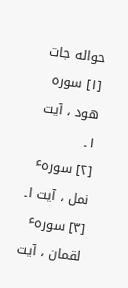حواله جات
[۱] سورہ ھود ، آیت ۱۔
[۲] سورہٴ نمل ، آیت ا۔
[۳] سورہٴ لقمان ، آیت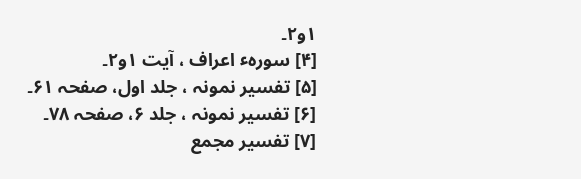۱و۲۔
[۴] سورہٴ اعراف ، آیت ۱و۲۔
[۵] تفسیر نمونہ ، جلد اول، صفحہ ۶۱۔
[۶] تفسیر نمونہ ، جلد ۶، صفحہ ۷۸۔
[۷] تفسیر مجمع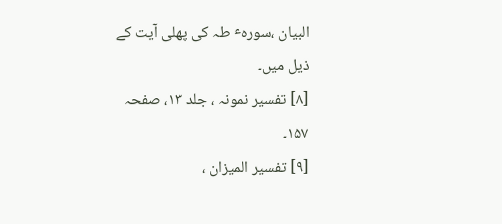البیان ،سورہٴ طہ کی پھلی آیت کے ذیل میں۔
[۸] تفسیر نمونہ ، جلد ۱۳، صفحہ ۱۵۷۔
[۹] تفسیر المیزان ،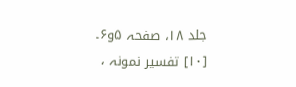جلد ۱۸، صفحہ ۵و۶۔
[۱۰] تفسیر نمونہ ،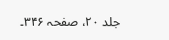جلد ۲۰، صفحہ ۳۴۶۔